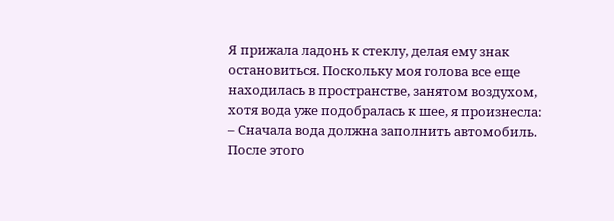Я прижала ладонь к стеклу, делая ему знак остановиться. Поскольку моя голова все еще находилась в пространстве, занятом воздухом, хотя вода уже подобралась к шее, я произнесла:
– Сначала вода должна заполнить автомобиль. После этого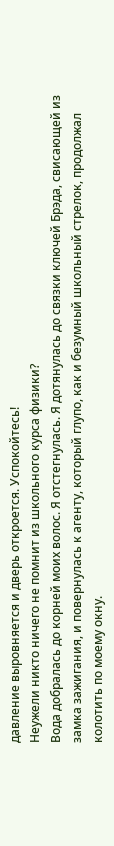давление выровняется и дверь откроется. Успокойтесь!
Неужели никто ничего не помнит из школьного курса физики?
Вода добралась до корней моих волос. Я отстегнулась. Я дотянулась до связки ключей Брэда, свисающей из замка зажигания, и повернулась к агенту, который глупо, как и безумный школьный стрелок, продолжал колотить по моему окну.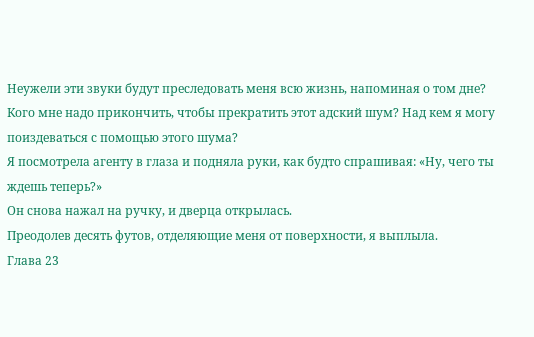Неужели эти звуки будут преследовать меня всю жизнь, напоминая о том дне? Кого мне надо прикончить, чтобы прекратить этот адский шум? Над кем я могу поиздеваться с помощью этого шума?
Я посмотрела агенту в глаза и подняла руки, как будто спрашивая: «Ну, чего ты ждешь теперь?»
Он снова нажал на ручку, и дверца открылась.
Преодолев десять футов, отделяющие меня от поверхности, я выплыла.
Глава 23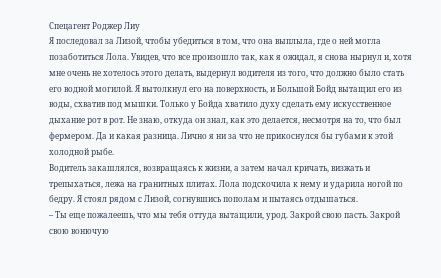Спецагент Роджер Лиу
Я последовал за Лизой, чтобы убедиться в том, что она выплыла, где о ней могла позаботиться Лола. Увидев, что все произошло так, как я ожидал, я снова нырнул и, хотя мне очень не хотелось этого делать, выдернул водителя из того, что должно было стать его водной могилой. Я вытолкнул его на поверхность, и Большой Бойд вытащил его из воды, схватив под мышки. Только у Бойда хватило духу сделать ему искусственное дыхание рот в рот. Не знаю, откуда он знал, как это делается, несмотря на то, что был фермером. Да и какая разница. Лично я ни за что не прикоснулся бы губами к этой холодной рыбе.
Водитель закашлялся, возвращаясь к жизни, а затем начал кричать, визжать и трепыхаться, лежа на гранитных плитах. Лола подскочила к нему и ударила ногой по бедру. Я стоял рядом с Лизой, согнувшись пополам и пытаясь отдышаться.
– Ты еще пожалеешь, что мы тебя оттуда вытащили, урод. Закрой свою пасть. Закрой свою вонючую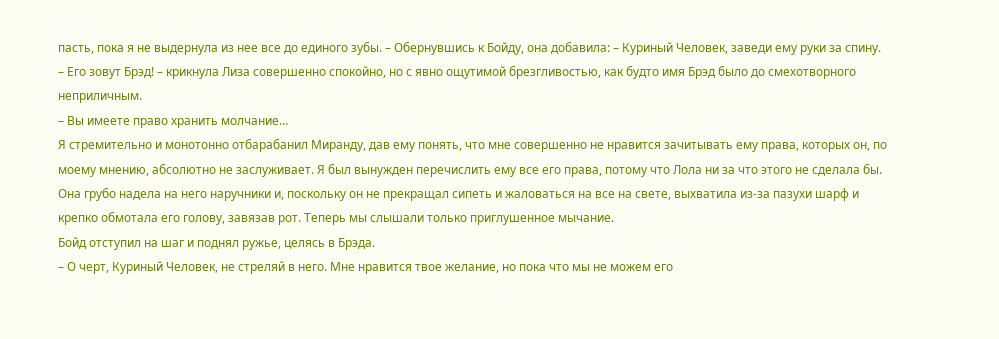пасть, пока я не выдернула из нее все до единого зубы. – Обернувшись к Бойду, она добавила: – Куриный Человек, заведи ему руки за спину.
– Его зовут Брэд! – крикнула Лиза совершенно спокойно, но с явно ощутимой брезгливостью, как будто имя Брэд было до смехотворного неприличным.
– Вы имеете право хранить молчание…
Я стремительно и монотонно отбарабанил Миранду, дав ему понять, что мне совершенно не нравится зачитывать ему права, которых он, по моему мнению, абсолютно не заслуживает. Я был вынужден перечислить ему все его права, потому что Лола ни за что этого не сделала бы. Она грубо надела на него наручники и, поскольку он не прекращал сипеть и жаловаться на все на свете, выхватила из-за пазухи шарф и крепко обмотала его голову, завязав рот. Теперь мы слышали только приглушенное мычание.
Бойд отступил на шаг и поднял ружье, целясь в Брэда.
– О черт, Куриный Человек, не стреляй в него. Мне нравится твое желание, но пока что мы не можем его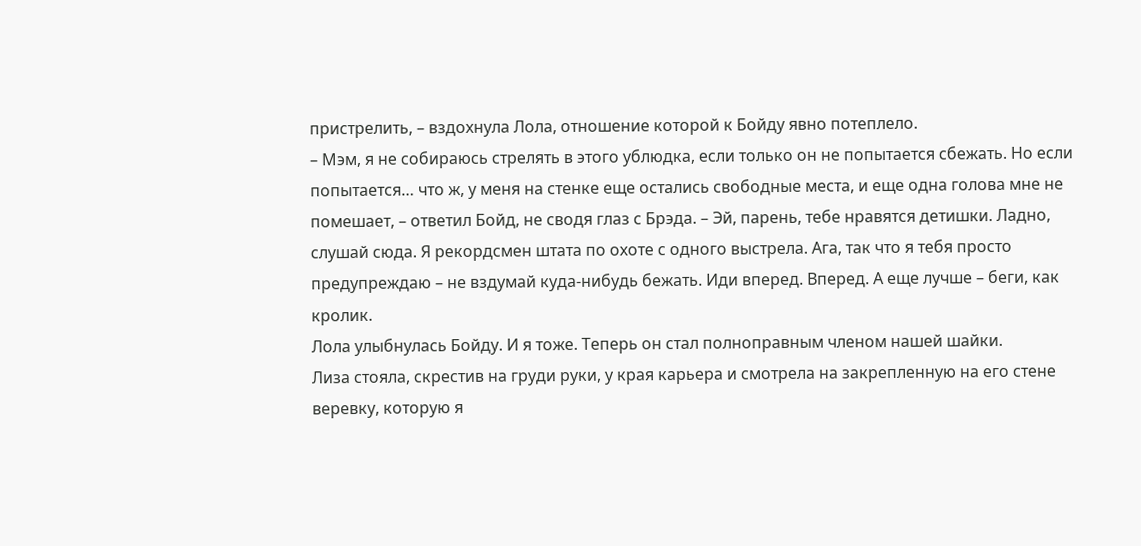пристрелить, – вздохнула Лола, отношение которой к Бойду явно потеплело.
– Мэм, я не собираюсь стрелять в этого ублюдка, если только он не попытается сбежать. Но если попытается… что ж, у меня на стенке еще остались свободные места, и еще одна голова мне не помешает, – ответил Бойд, не сводя глаз с Брэда. – Эй, парень, тебе нравятся детишки. Ладно, слушай сюда. Я рекордсмен штата по охоте с одного выстрела. Ага, так что я тебя просто предупреждаю – не вздумай куда-нибудь бежать. Иди вперед. Вперед. А еще лучше – беги, как кролик.
Лола улыбнулась Бойду. И я тоже. Теперь он стал полноправным членом нашей шайки.
Лиза стояла, скрестив на груди руки, у края карьера и смотрела на закрепленную на его стене веревку, которую я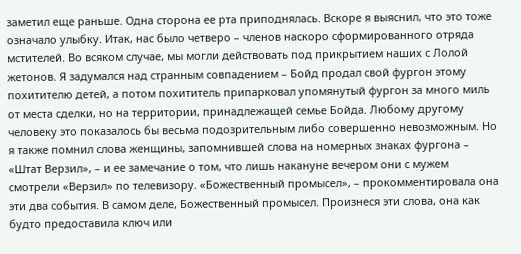заметил еще раньше. Одна сторона ее рта приподнялась. Вскоре я выяснил, что это тоже означало улыбку. Итак, нас было четверо – членов наскоро сформированного отряда мстителей. Во всяком случае, мы могли действовать под прикрытием наших с Лолой жетонов. Я задумался над странным совпадением – Бойд продал свой фургон этому похитителю детей, а потом похититель припарковал упомянутый фургон за много миль от места сделки, но на территории, принадлежащей семье Бойда. Любому другому человеку это показалось бы весьма подозрительным либо совершенно невозможным. Но я также помнил слова женщины, запомнившей слова на номерных знаках фургона – «Штат Верзил», – и ее замечание о том, что лишь накануне вечером они с мужем смотрели «Верзил» по телевизору. «Божественный промысел», – прокомментировала она эти два события. В самом деле, Божественный промысел. Произнеся эти слова, она как будто предоставила ключ или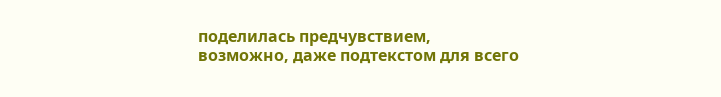поделилась предчувствием, возможно, даже подтекстом для всего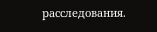расследования.